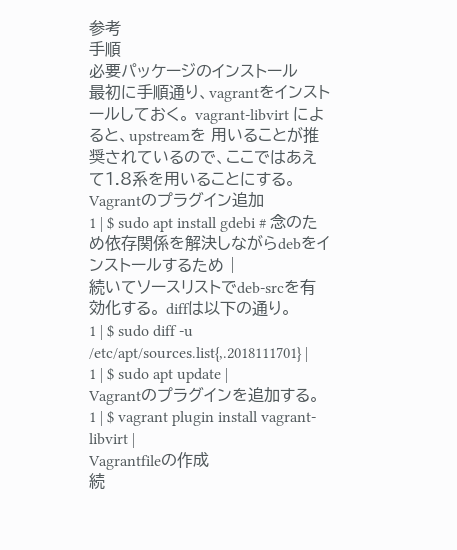参考
手順
必要パッケージのインストール
最初に手順通り、vagrantをインストールしておく。 vagrant-libvirt によると、upstreamを 用いることが推奨されているので、ここではあえて1.8系を用いることにする。
Vagrantのプラグイン追加
1 | $ sudo apt install gdebi # 念のため依存関係を解決しながらdebをインストールするため |
続いてソースリストでdeb-srcを有効化する。 diffは以下の通り。
1 | $ sudo diff -u /etc/apt/sources.list{,.2018111701} |
1 | $ sudo apt update |
Vagrantのプラグインを追加する。
1 | $ vagrant plugin install vagrant-libvirt |
Vagrantfileの作成
続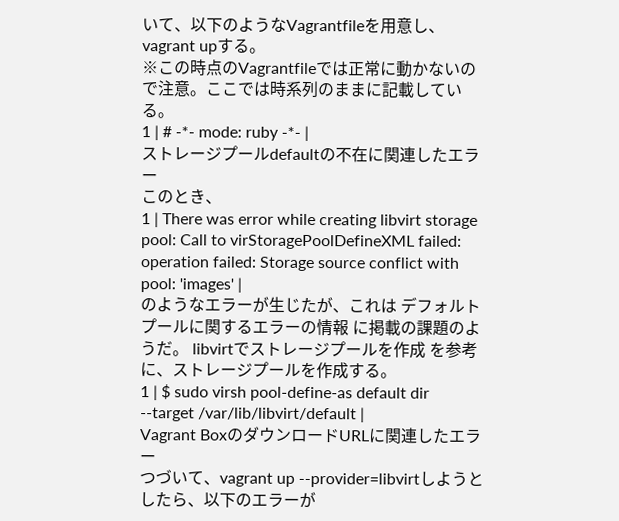いて、以下のようなVagrantfileを用意し、vagrant upする。
※この時点のVagrantfileでは正常に動かないので注意。ここでは時系列のままに記載している。
1 | # -*- mode: ruby -*- |
ストレージプールdefaultの不在に関連したエラー
このとき、
1 | There was error while creating libvirt storage pool: Call to virStoragePoolDefineXML failed: operation failed: Storage source conflict with pool: 'images' |
のようなエラーが生じたが、これは デフォルトプールに関するエラーの情報 に掲載の課題のようだ。 libvirtでストレージプールを作成 を参考に、ストレージプールを作成する。
1 | $ sudo virsh pool-define-as default dir --target /var/lib/libvirt/default |
Vagrant BoxのダウンロードURLに関連したエラー
つづいて、vagrant up --provider=libvirtしようとしたら、以下のエラーが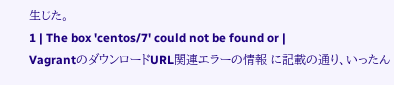生じた。
1 | The box 'centos/7' could not be found or |
VagrantのダウンロードURL関連エラーの情報 に記載の通り、いったん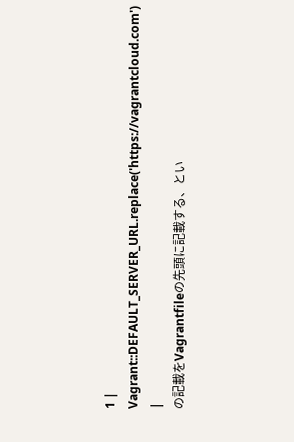1 | Vagrant::DEFAULT_SERVER_URL.replace('https://vagrantcloud.com') |
の記載をVagrantfileの先頭に記載する、とい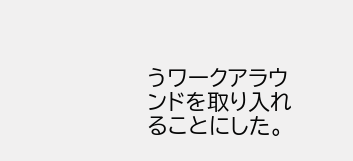うワークアラウンドを取り入れることにした。